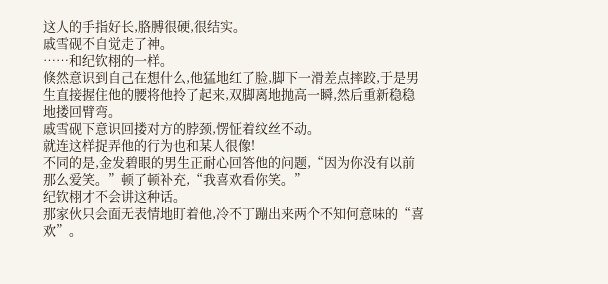这人的手指好长,胳膊很硬,很结实。
戚雪砚不自觉走了神。
……和纪钦栩的一样。
倏然意识到自己在想什么,他猛地红了脸,脚下一滑差点摔跤,于是男生直接握住他的腰将他拎了起来,双脚离地抛高一瞬,然后重新稳稳地搂回臂弯。
戚雪砚下意识回搂对方的脖颈,愣怔着纹丝不动。
就连这样捉弄他的行为也和某人很像!
不同的是,金发碧眼的男生正耐心回答他的问题,“因为你没有以前那么爱笑。”顿了顿补充,“我喜欢看你笑。”
纪钦栩才不会讲这种话。
那家伙只会面无表情地盯着他,冷不丁蹦出来两个不知何意味的“喜欢”。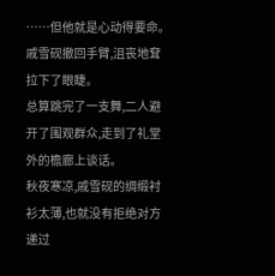……但他就是心动得要命。
戚雪砚撤回手臂,沮丧地耷拉下了眼睫。
总算跳完了一支舞,二人避开了围观群众,走到了礼堂外的檐廊上谈话。
秋夜寒凉,戚雪砚的绸缎衬衫太薄,也就没有拒绝对方递过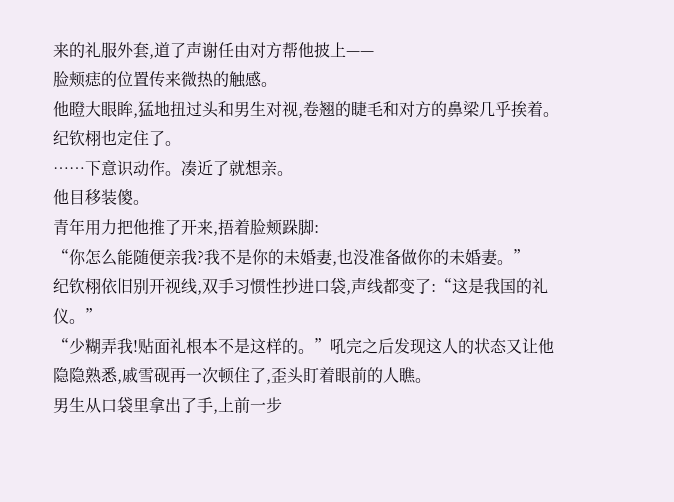来的礼服外套,道了声谢任由对方帮他披上——
脸颊痣的位置传来微热的触感。
他瞪大眼眸,猛地扭过头和男生对视,卷翘的睫毛和对方的鼻梁几乎挨着。
纪钦栩也定住了。
……下意识动作。凑近了就想亲。
他目移装傻。
青年用力把他推了开来,捂着脸颊跺脚:
“你怎么能随便亲我?我不是你的未婚妻,也没准备做你的未婚妻。”
纪钦栩依旧别开视线,双手习惯性抄进口袋,声线都变了:“这是我国的礼仪。”
“少糊弄我!贴面礼根本不是这样的。”吼完之后发现这人的状态又让他隐隐熟悉,戚雪砚再一次顿住了,歪头盯着眼前的人瞧。
男生从口袋里拿出了手,上前一步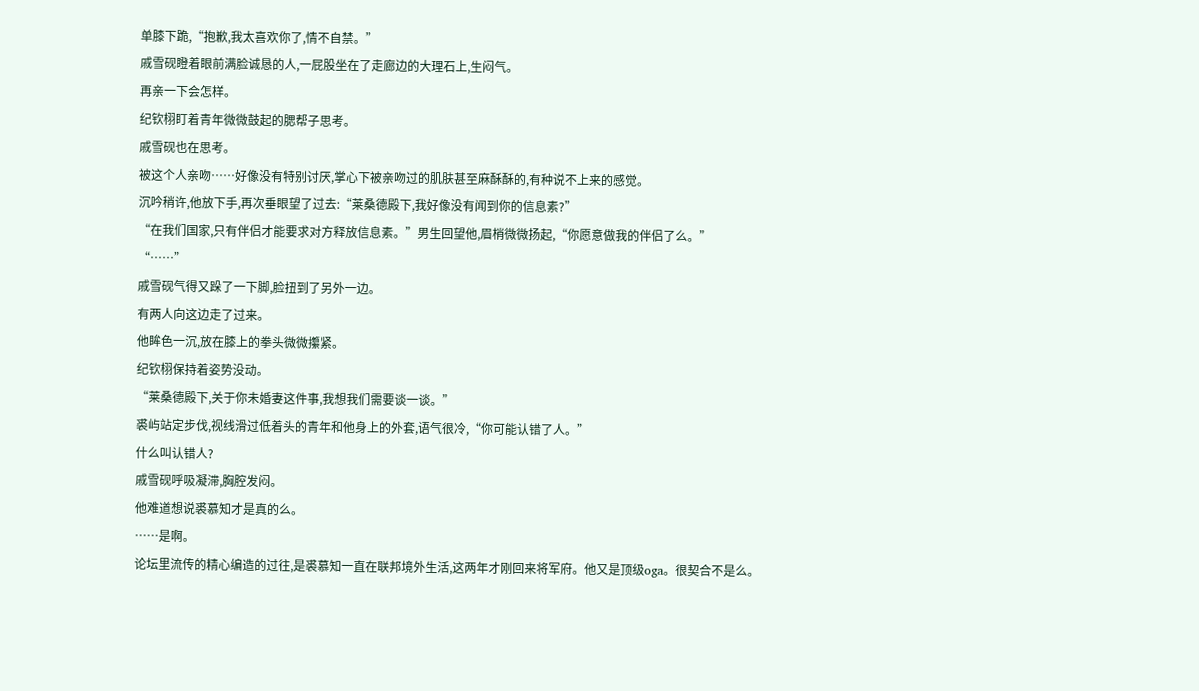单膝下跪,“抱歉,我太喜欢你了,情不自禁。”
戚雪砚瞪着眼前满脸诚恳的人,一屁股坐在了走廊边的大理石上,生闷气。
再亲一下会怎样。
纪钦栩盯着青年微微鼓起的腮帮子思考。
戚雪砚也在思考。
被这个人亲吻……好像没有特别讨厌,掌心下被亲吻过的肌肤甚至麻酥酥的,有种说不上来的感觉。
沉吟稍许,他放下手,再次垂眼望了过去:“莱桑德殿下,我好像没有闻到你的信息素?”
“在我们国家,只有伴侣才能要求对方释放信息素。”男生回望他,眉梢微微扬起,“你愿意做我的伴侣了么。”
“……”
戚雪砚气得又跺了一下脚,脸扭到了另外一边。
有两人向这边走了过来。
他眸色一沉,放在膝上的拳头微微攥紧。
纪钦栩保持着姿势没动。
“莱桑德殿下,关于你未婚妻这件事,我想我们需要谈一谈。”
裘屿站定步伐,视线滑过低着头的青年和他身上的外套,语气很冷,“你可能认错了人。”
什么叫认错人?
戚雪砚呼吸凝滞,胸腔发闷。
他难道想说裘慕知才是真的么。
……是啊。
论坛里流传的精心编造的过往,是裘慕知一直在联邦境外生活,这两年才刚回来将军府。他又是顶级oga。很契合不是么。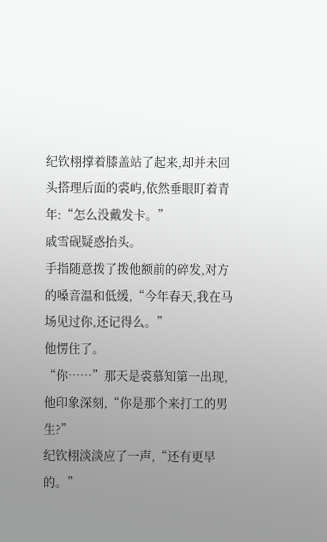纪钦栩撑着膝盖站了起来,却并未回头搭理后面的裘屿,依然垂眼盯着青年:“怎么没戴发卡。”
戚雪砚疑惑抬头。
手指随意拨了拨他额前的碎发,对方的嗓音温和低缓,“今年春天,我在马场见过你,还记得么。”
他愣住了。
“你……”那天是裘慕知第一出现,他印象深刻,“你是那个来打工的男生?”
纪钦栩淡淡应了一声,“还有更早的。”